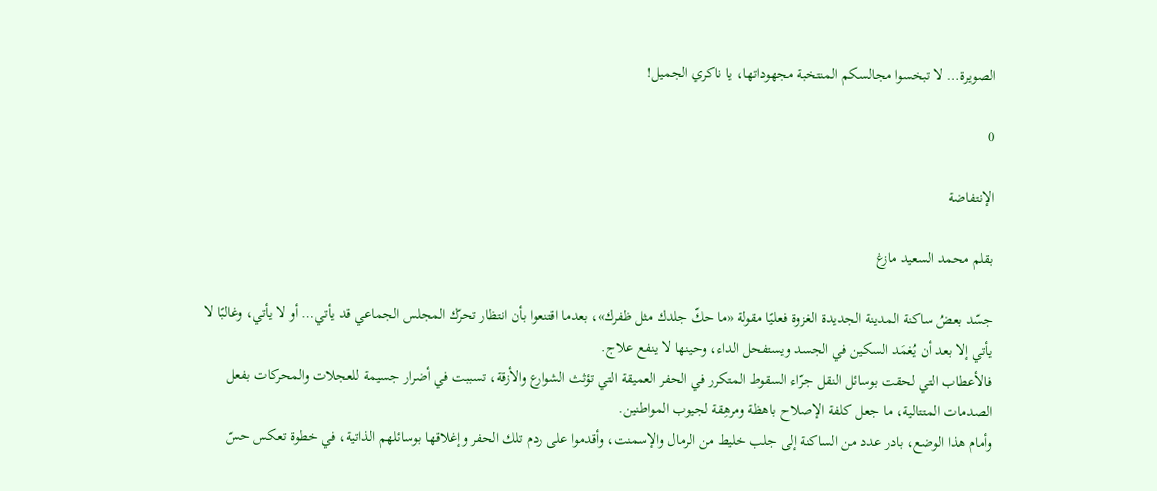الصويرة… لا تبخسوا مجالسكم المنتخبة مجهوداتها، يا ناكري الجميل!

0

الإنتفاضة

بقلم محمد السعيد مازغ

جسّد بعضُ ساكنة المدينة الجديدة الغزوة فعليًا مقولة «ما حكّ جلدك مثل ظفرك»، بعدما اقتنعوا بأن انتظار تحرّك المجلس الجماعي قد يأتي… أو لا يأتي، وغالبًا لا يأتي إلا بعد أن يُغمَد السكين في الجسد ويستفحل الداء، وحينها لا ينفع علاج.
فالأعطاب التي لحقت بوسائل النقل جرّاء السقوط المتكرر في الحفر العميقة التي تؤثث الشوارع والأزقة، تسببت في أضرار جسيمة للعجلات والمحركات بفعل الصدمات المتتالية، ما جعل كلفة الإصلاح باهظة ومرهِقة لجيوب المواطنين.
وأمام هذا الوضع، بادر عدد من الساكنة إلى جلب خليط من الرمال والإسمنت، وأقدموا على ردم تلك الحفر وإغلاقها بوسائلهم الذاتية، في خطوة تعكس حسّ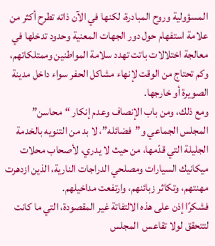المسؤولية وروح المبادرة، لكنها في الآن ذاته تطرح أكثر من علامة استفهام حول دور الجهات المعنية وحدود تدخلها في معالجة اختلالات باتت تهدد سلامة المواطنين وممتلكاتهم، وكم تحتاج من الوقت لإنهاء مشاكل الحفر سواء داخل مدينة الصويرة أو خارجها.
ومع ذلك، ومن باب الإنصاف وعدم إنكار “محاسن” المجلس الجماعي و”فضائله”، لا بد من التنويه بالخدمة الجليلة التي قدّمها، من حيث لا يدري، لأصحاب محلات ميكانيك السيارات ومصلحي الدراجات النارية، الذين ازدهرت مهنتهم، وتكاثر زبائنهم، وارتفعت مداخيلهم.
فشكرًا إذن على هذه الالتفاتة غير المقصودة، التي ما كانت لتتحقق لولا تقاعس  المجلس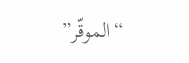“الموقّر”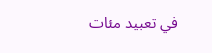في تعبيد مئات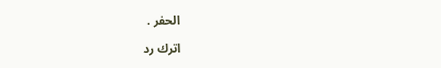الحفر .

اترك رد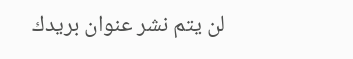لن يتم نشر عنوان بريدك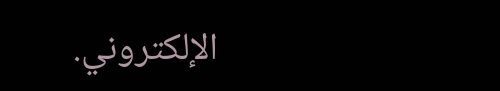الإلكتروني.